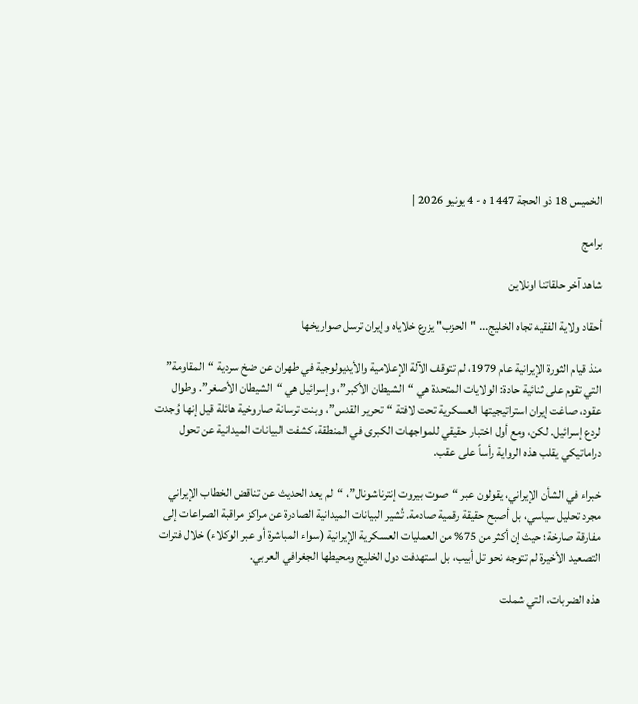الخميس 18 ذو الحجة 1447 ه - 4 يونيو 2026 |

برامج

شاهد آخر حلقاتنا اونلاين

أحقاد ولاية الفقيه تجاه الخليج... "الحزب" يزرع خلاياه وإيران ترسل صواريخها

منذ قيام الثورة الإيرانية عام 1979، لم تتوقف الآلة الإعلامية والأيديولوجية في طهران عن ضخ سردية “المقاومة” التي تقوم على ثنائية حادة: الولايات المتحدة هي “الشيطان الأكبر”، وإسرائيل هي “الشيطان الأصغر”. وطوال عقود، صاغت إيران استراتيجيتها العسكرية تحت لافتة “تحرير القدس”، وبنت ترسانة صاروخية هائلة قيل إنها وُجدت لردع إسرائيل. لكن، ومع أول اختبار حقيقي للمواجهات الكبرى في المنطقة، كشفت البيانات الميدانية عن تحول دراماتيكي يقلب هذه الرواية رأساً على عقب.

خبراء في الشأن الإيراني، يقولون عبر “صوت بيروت إنترناشونال”، “لم يعد الحديث عن تناقض الخطاب الإيراني مجرد تحليل سياسي، بل أصبح حقيقة رقمية صادمة. تُشير البيانات الميدانية الصادرة عن مراكز مراقبة الصراعات إلى مفارقة صارخة؛ حيث إن أكثر من 75% من العمليات العسكرية الإيرانية (سواء المباشرة أو عبر الوكلاء) خلال فترات التصعيد الأخيرة لم تتوجه نحو تل أبيب، بل استهدفت دول الخليج ومحيطها الجغرافي العربي.

هذه الضربات، التي شملت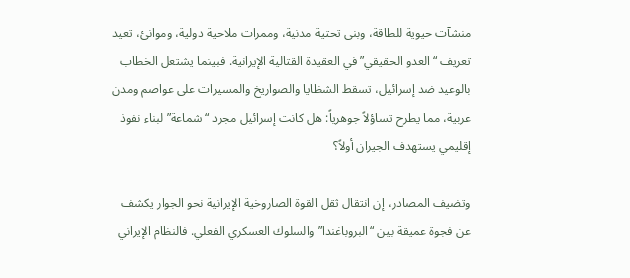منشآت حيوية للطاقة، وبنى تحتية مدنية، وممرات ملاحية دولية، وموانئ، تعيد تعريف “العدو الحقيقي” في العقيدة القتالية الإيرانية. فبينما يشتعل الخطاب بالوعيد ضد إسرائيل، تسقط الشظايا والصواريخ والمسيرات على عواصم ومدن عربية، مما يطرح تساؤلاً جوهرياً: هل كانت إسرائيل مجرد “شماعة” لبناء نفوذ إقليمي يستهدف الجيران أولاً؟

وتضيف المصادر، إن انتقال ثقل القوة الصاروخية الإيرانية نحو الجوار يكشف عن فجوة عميقة بين “البروباغندا” والسلوك العسكري الفعلي. فالنظام الإيراني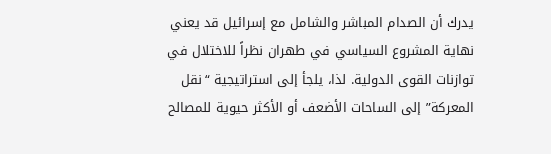يدرك أن الصدام المباشر والشامل مع إسرائيل قد يعني نهاية المشروع السياسي في طهران نظراً للاختلال في توازنات القوى الدولية. لذا، يلجأ إلى استراتيجية “نقل المعركة” إلى الساحات الأضعف أو الأكثر حيوية للمصالح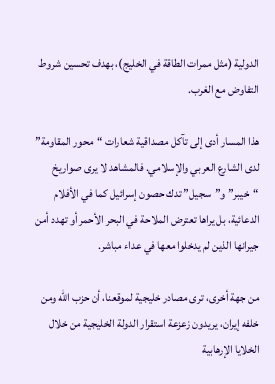الدولية (مثل ممرات الطاقة في الخليج)، بهدف تحسين شروط التفاوض مع الغرب.

هذا المسار أدى إلى تآكل مصداقية شعارات “محور المقاومة” لدى الشارع العربي والإسلامي. فالمشاهد لا يرى صواريخ “خيبر” و”سجيل” تدك حصون إسرائيل كما في الأفلام الدعائية، بل يراها تعترض الملاحة في البحر الأحمر أو تهدد أمن جيرانها الذين لم يدخلوا معها في عداء مباشر.

من جهة أخرى، ترى مصادر خليجية لموقعنا، أن حزب الله ومن خلفه إيران، يريدون زعزعة استقرار الدولة الخليجية من خلال الخلايا الإرهابية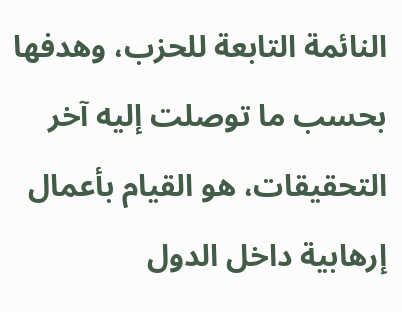النائمة التابعة للحزب، وهدفها بحسب ما توصلت إليه آخر التحقيقات، هو القيام بأعمال إرهابية داخل الدول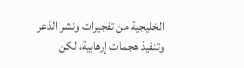الخليجية من تفجيرات ونشر الذعر وتنفيذ هجمات إرهابية، لكن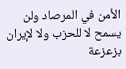الأمن في المرصاد ولن يسمح لا للحزب ولا لإيران بزعزعة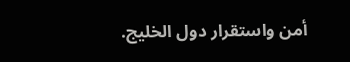أمن واستقرار دول الخليج.